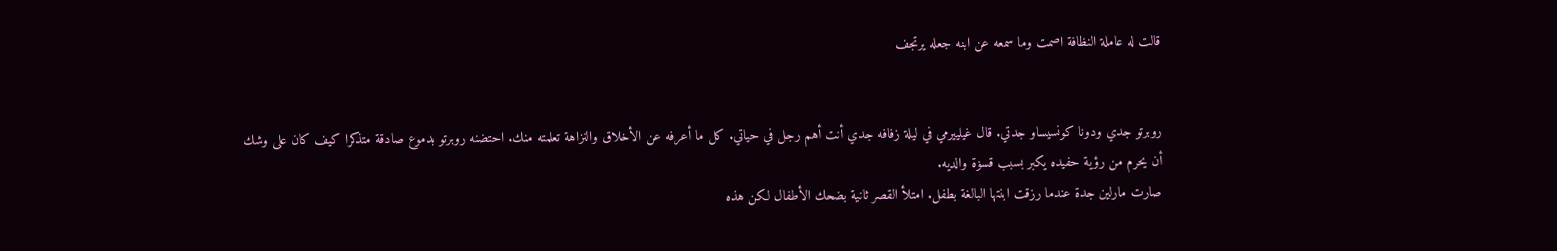قالت له عاملة النظافة اصمت وما سمعه عن ابنه جعله يرتجف


روبرتو جدي ودونا كونسيساو جدتي. قال غيلييرمي في ليلة زفافه جدي أنت أهم رجل في حياتي. كل ما أعرفه عن الأخلاق والنزاهة تعلمته منك. احتضنه روبرتو بدموع صادقة متذكرا كيف كان على وشك أن يحرم من رؤية حفيده يكبر بسبب قسۏة والديه.
صارت مارلين جدة عندما رزقت ابنتها البالغة بطفل. امتلأ القصر ثانية بضحك الأطفال لكن هذه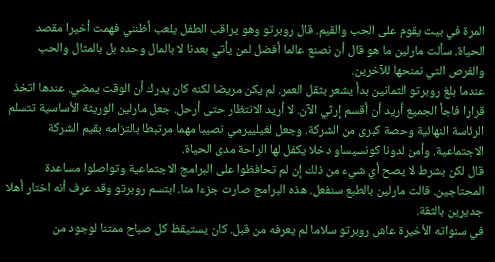المرة في بيت يقوم على الحب والقيم. قال روبرتو وهو يراقب الطفل يلعب أظنني فهمت أخيرا مقصد الحياة. سألت مارلين ما هو قال أن نصنع عالما أفضل لمن يأتي بعدنا لا بالمال وحده بل بالمثال والحب والفرص التي نمنحها للآخرين.
عندما بلغ روبرتو الثمانين بدأ يشعر بثقل العمر. لم يكن مريضا لكنه كان يدرك أن الوقت يمضي. عندها اتخذ قرارا فاجأ الجميع أريد أن أقسم إرثي الآن. لا أريد الانتظار حتى أرحل. جعل مارلين الوريثة الأساسية تتسلم الرئاسة النهائية وحصة كبرى من الشركة. وجعل لغيلييرمي نصيبا مهما مرتبطا بالتزامه بقيم الشركة الاجتماعية. وأمن لدونا كونسيساو دخلا يكفل لها الراحة مدى الحياة.
قال لكن بشرط لا يصح أي شيء من ذلك إن لم تحافظوا على البرامج الاجتماعية وتواصلوا مساعدة المحتاجين. قالت مارلين بالطبع سنفعل. هذه البرامج صارت جزءا منا. ابتسم روبرتو وقد عرف أنه اختار أهلا جديرين بالثقة.
في سنواته الأخيرة عاش روبرتو سلاما لم يعرفه من قبل. كان يستيقظ كل صباح ممتنا لوجود من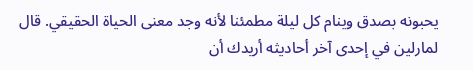يحبونه بصدق وينام كل ليلة مطمئنا لأنه وجد معنى الحياة الحقيقي. قال لمارلين في إحدى آخر أحاديثه أريدك أن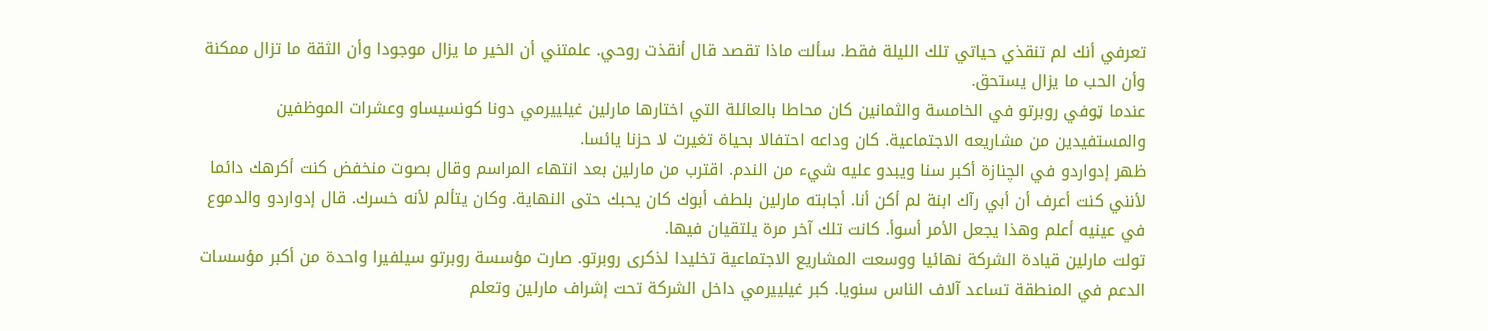تعرفي أنك لم تنقذي حياتي تلك الليلة فقط. سألت ماذا تقصد قال أنقذت روحي. علمتني أن الخير ما يزال موجودا وأن الثقة ما تزال ممكنة وأن الحب ما يزال يستحق.
عندما ټوفي روبرتو في الخامسة والثمانين كان محاطا بالعائلة التي اختارها مارلين غيلييرمي دونا كونسيساو وعشرات الموظفين والمستفيدين من مشاريعه الاجتماعية. كان وداعه احتفالا بحياة تغيرت لا حزنا يائسا.
ظهر إدواردو في الچنازة أكبر سنا ويبدو عليه شيء من الندم. اقترب من مارلين بعد انتهاء المراسم وقال بصوت منخفض كنت أكرهك دائما لأنني كنت أعرف أن أبي رآك ابنة لم أكن أنا. أجابته مارلين بلطف أبوك كان يحبك حتى النهاية. وكان يتألم لأنه خسرك. قال إدواردو والدموع في عينيه أعلم وهذا يجعل الأمر أسوأ. كانت تلك آخر مرة يلتقيان فيها.
تولت مارلين قيادة الشركة نهائيا ووسعت المشاريع الاجتماعية تخليدا لذكرى روبرتو. صارت مؤسسة روبرتو سيلفيرا واحدة من أكبر مؤسسات الدعم في المنطقة تساعد آلاف الناس سنويا. كبر غيلييرمي داخل الشركة تحت إشراف مارلين وتعلم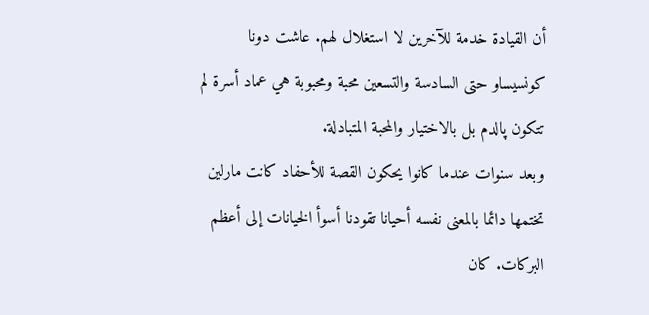أن القيادة خدمة للآخرين لا استغلال لهم. عاشت دونا كونسيساو حتى السادسة والتسعين محبة ومحبوبة هي عماد أسرة لم تتكون پالدم بل بالاختيار والمحبة المتبادلة.
وبعد سنوات عندما كانوا يحكون القصة للأحفاد كانت مارلين تختمها دائما بالمعنى نفسه أحيانا تقودنا أسوأ الخيانات إلى أعظم البركات. كان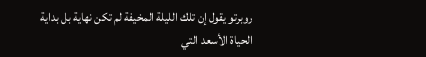روبرتو يقول إن تلك الليلة المخيفة لم تكن نهاية بل بداية الحياة الأسعد التي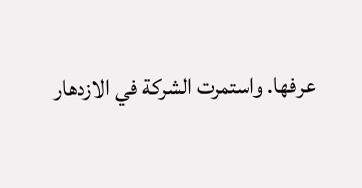عرفها. واستمرت الشركة في الازدهار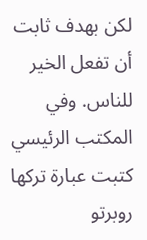لكن بهدف ثابت أن تفعل الخير للناس. وفي المكتب الرئيسي كتبت عبارة تركها روبرتو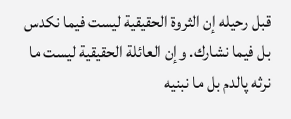قبل رحيله إن الثروة الحقيقية ليست فيما نكدس بل فيما نشارك. وإن العائلة الحقيقية ليست ما نرثه پالدم بل ما نبنيه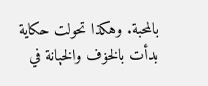بالمحبة. وهكذا تحولت حكاية بدأت بالخۏف والخېانة في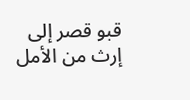قبو قصر إلى إرث من الأمل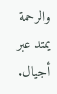والرحمة يمتد عبر أجيال.